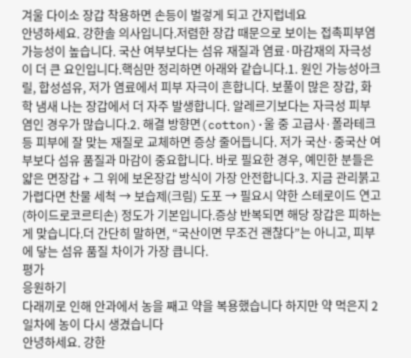겨울 다이소 장갑 착용하면 손등이 벌겋게 되고 간지럽네요
안녕하세요. 강한솔 의사입니다.저렴한 장갑 때문으로 보이는 접촉피부염 가능성이 높습니다. 국산 여부보다는 섬유 재질과 염료·마감재의 자극성이 더 큰 요인입니다.핵심만 정리하면 아래와 같습니다.1. 원인 가능성아크릴, 합성섬유, 저가 염료에서 피부 자극이 흔합니다. 보풀이 많은 장갑, 화학 냄새 나는 장갑에서 더 자주 발생합니다. 알레르기보다는 자극성 피부염인 경우가 많습니다.2. 해결 방향면(cotton)·울 중 고급사·폴라테크 등 피부에 잘 맞는 재질로 교체하면 증상 줄어듭니다. 저가 국산·중국산 여부보다 섬유 품질과 마감이 중요합니다. 바로 필요한 경우, 예민한 분들은 얇은 면장갑 + 그 위에 보온장갑 방식이 가장 안전합니다.3. 지금 관리붉고 가렵다면 찬물 세척 → 보습제(크림) 도포 → 필요시 약한 스테로이드 연고(하이드로코르티손) 정도가 기본입니다.증상 반복되면 해당 장갑은 피하는 게 맞습니다.더 간단히 말하면, “국산이면 무조건 괜찮다”는 아니고, 피부에 닿는 섬유 품질 차이가 가장 큽니다.
평가
응원하기
다래끼로 인해 안과에서 농을 째고 약을 복용했습니다 하지만 약 먹은지 2일차에 농이 다시 생겼습니다
안녕하세요. 강한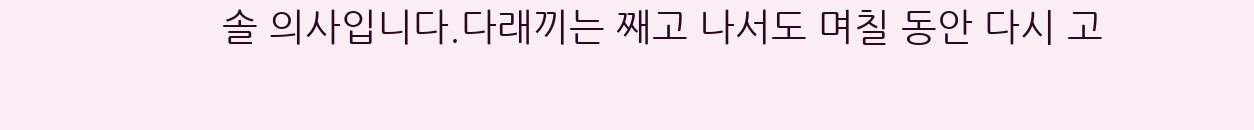솔 의사입니다.다래끼는 째고 나서도 며칠 동안 다시 고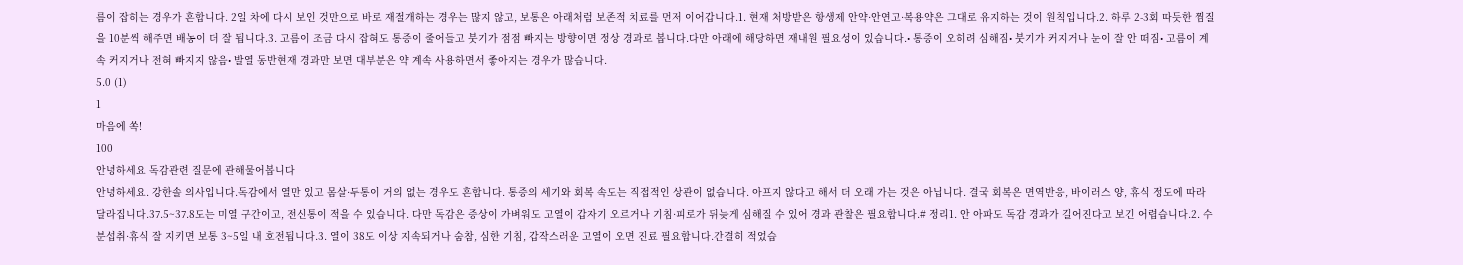름이 잡히는 경우가 흔합니다. 2일 차에 다시 보인 것만으로 바로 재절개하는 경우는 많지 않고, 보통은 아래처럼 보존적 치료를 먼저 이어갑니다.1. 현재 처방받은 항생제 안약·안연고·복용약은 그대로 유지하는 것이 원칙입니다.2. 하루 2-3회 따듯한 찜질을 10분씩 해주면 배농이 더 잘 됩니다.3. 고름이 조금 다시 잡혀도 통증이 줄어들고 붓기가 점점 빠지는 방향이면 정상 경과로 봅니다.다만 아래에 해당하면 재내원 필요성이 있습니다.• 통증이 오히려 심해짐• 붓기가 커지거나 눈이 잘 안 떠짐• 고름이 계속 커지거나 전혀 빠지지 않음• 발열 동반현재 경과만 보면 대부분은 약 계속 사용하면서 좋아지는 경우가 많습니다.
5.0 (1)
1
마음에 쏙!
100
안녕하세요 독감관련 질문에 관해물어봅니다
안녕하세요. 강한솔 의사입니다.독감에서 열만 있고 몸살·두통이 거의 없는 경우도 흔합니다. 통증의 세기와 회복 속도는 직접적인 상관이 없습니다. 아프지 않다고 해서 더 오래 가는 것은 아닙니다. 결국 회복은 면역반응, 바이러스 양, 휴식 정도에 따라 달라집니다.37.5~37.8도는 미열 구간이고, 전신통이 적을 수 있습니다. 다만 독감은 증상이 가벼워도 고열이 갑자기 오르거나 기침·피로가 뒤늦게 심해질 수 있어 경과 관찰은 필요합니다.# 정리1. 안 아파도 독감 경과가 길어진다고 보긴 어렵습니다.2. 수분섭취·휴식 잘 지키면 보통 3~5일 내 호전됩니다.3. 열이 38도 이상 지속되거나 숨참, 심한 기침, 갑작스러운 고열이 오면 진료 필요합니다.간결히 적었습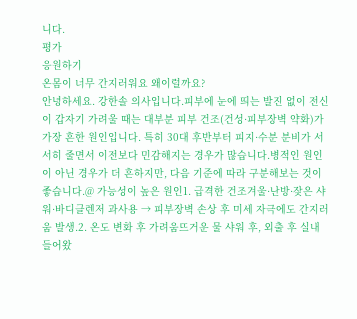니다.
평가
응원하기
온몸이 너무 간지러워요 왜이럴까요?
안녕하세요. 강한솔 의사입니다.피부에 눈에 띄는 발진 없이 전신이 갑자기 가려울 때는 대부분 피부 건조(건성·피부장벽 약화)가 가장 흔한 원인입니다. 특히 30대 후반부터 피지·수분 분비가 서서히 줄면서 이전보다 민감해지는 경우가 많습니다.병적인 원인이 아닌 경우가 더 흔하지만, 다음 기준에 따라 구분해보는 것이 좋습니다.@ 가능성이 높은 원인1. 급격한 건조겨울·난방·잦은 샤워·바디클렌저 과사용 → 피부장벽 손상 후 미세 자극에도 간지러움 발생.2. 온도 변화 후 가려움뜨거운 물 샤워 후, 외출 후 실내 들어왔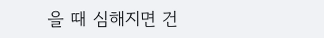을 때 심해지면 건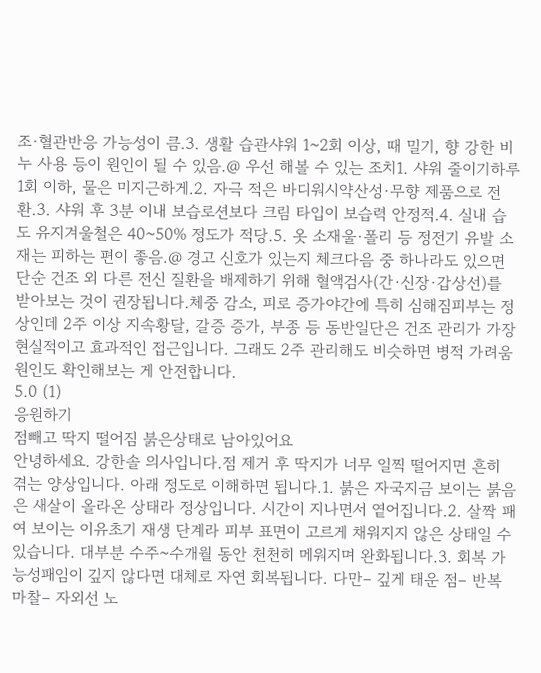조·혈관반응 가능성이 큼.3. 생활 습관샤워 1~2회 이상, 때 밀기, 향 강한 비누 사용 등이 원인이 될 수 있음.@ 우선 해볼 수 있는 조치1. 샤워 줄이기하루 1회 이하, 물은 미지근하게.2. 자극 적은 바디워시약산성·무향 제품으로 전환.3. 샤워 후 3분 이내 보습로션보다 크림 타입이 보습력 안정적.4. 실내 습도 유지겨울철은 40~50% 정도가 적당.5. 옷 소재울·폴리 등 정전기 유발 소재는 피하는 편이 좋음.@ 경고 신호가 있는지 체크다음 중 하나라도 있으면 단순 건조 외 다른 전신 질환을 배제하기 위해 혈액검사(간·신장·갑상선)를 받아보는 것이 권장됩니다.체중 감소, 피로 증가야간에 특히 심해짐피부는 정상인데 2주 이상 지속황달, 갈증 증가, 부종 등 동반일단은 건조 관리가 가장 현실적이고 효과적인 접근입니다. 그래도 2주 관리해도 비슷하면 병적 가려움 원인도 확인해보는 게 안전합니다.
5.0 (1)
응원하기
점빼고 딱지 떨어짐 붉은상태로 남아있어요
안녕하세요. 강한솔 의사입니다.점 제거 후 딱지가 너무 일찍 떨어지면 흔히 겪는 양상입니다. 아래 정도로 이해하면 됩니다.1. 붉은 자국지금 보이는 붉음은 새살이 올라온 상태라 정상입니다. 시간이 지나면서 옅어집니다.2. 살짝 패여 보이는 이유초기 재생 단계라 피부 표면이 고르게 채워지지 않은 상태일 수 있습니다. 대부분 수주~수개월 동안 천천히 메워지며 완화됩니다.3. 회복 가능성패임이 깊지 않다면 대체로 자연 회복됩니다. 다만– 깊게 태운 점– 반복 마찰– 자외선 노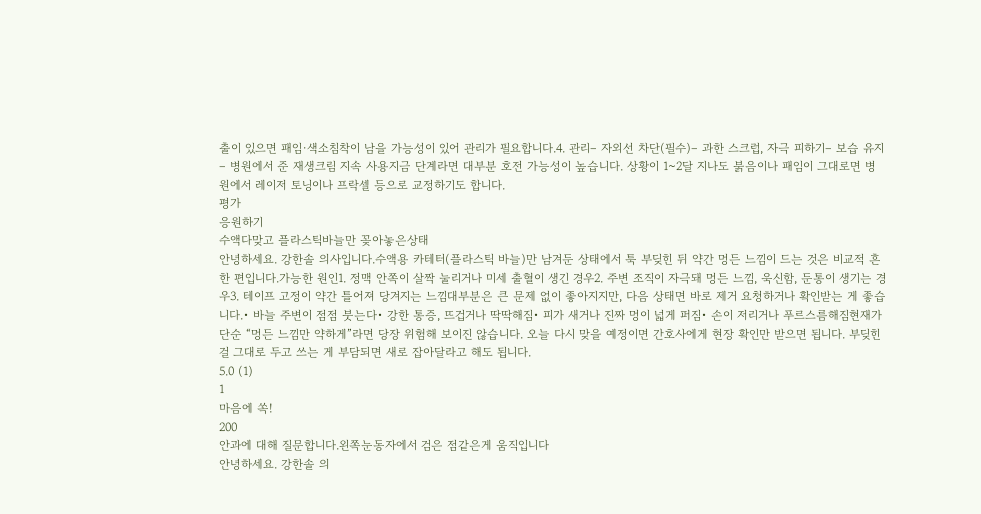출이 있으면 패임·색소침착이 남을 가능성이 있어 관리가 필요합니다.4. 관리– 자외선 차단(필수)– 과한 스크럽, 자극 피하기– 보습 유지– 병원에서 준 재생크림 지속 사용지금 단계라면 대부분 호전 가능성이 높습니다. 상황이 1~2달 지나도 붉음이나 패임이 그대로면 병원에서 레이저 토닝이나 프락셀 등으로 교정하기도 합니다.
평가
응원하기
수액다맞고 플라스틱바늘만 꽂아놓은상태
안녕하세요. 강한솔 의사입니다.수액용 카테터(플라스틱 바늘)만 남겨둔 상태에서 툭 부딪힌 뒤 약간 멍든 느낌이 드는 것은 비교적 흔한 편입니다.가능한 원인1. 정맥 안쪽이 살짝 눌리거나 미세 출혈이 생긴 경우2. 주변 조직이 자극돼 멍든 느낌, 욱신함, 둔통이 생기는 경우3. 테이프 고정이 약간 틀어져 당겨지는 느낌대부분은 큰 문제 없이 좋아지지만, 다음 상태면 바로 제거 요청하거나 확인받는 게 좋습니다.• 바늘 주변이 점점 붓는다• 강한 통증, 뜨겁거나 딱딱해짐• 피가 새거나 진짜 멍이 넓게 퍼짐• 손이 저리거나 푸르스름해짐현재가 단순 “멍든 느낌만 약하게”라면 당장 위험해 보이진 않습니다. 오늘 다시 맞을 예정이면 간호사에게 현장 확인만 받으면 됩니다. 부딪힌 걸 그대로 두고 쓰는 게 부담되면 새로 잡아달라고 해도 됩니다.
5.0 (1)
1
마음에 쏙!
200
안과에 대해 질문합니다.왼쪽눈동자에서 검은 점같은게 움직입니다
안녕하세요. 강한솔 의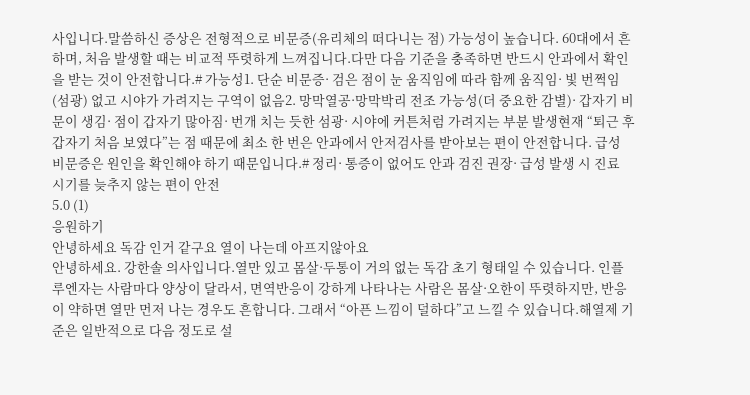사입니다.말씀하신 증상은 전형적으로 비문증(유리체의 떠다니는 점) 가능성이 높습니다. 60대에서 흔하며, 처음 발생할 때는 비교적 뚜렷하게 느껴집니다.다만 다음 기준을 충족하면 반드시 안과에서 확인을 받는 것이 안전합니다.# 가능성1. 단순 비문증· 검은 점이 눈 움직임에 따라 함께 움직임· 빛 번쩍임(섬광) 없고 시야가 가려지는 구역이 없음2. 망막열공·망막박리 전조 가능성(더 중요한 감별)· 갑자기 비문이 생김· 점이 갑자기 많아짐· 번개 치는 듯한 섬광· 시야에 커튼처럼 가려지는 부분 발생현재 “퇴근 후 갑자기 처음 보였다”는 점 때문에 최소 한 번은 안과에서 안저검사를 받아보는 편이 안전합니다. 급성 비문증은 원인을 확인해야 하기 때문입니다.# 정리· 통증이 없어도 안과 검진 권장· 급성 발생 시 진료 시기를 늦추지 않는 편이 안전
5.0 (1)
응원하기
안녕하세요 독감 인거 같구요 열이 나는데 아프지않아요
안녕하세요. 강한솔 의사입니다.열만 있고 몸살·두통이 거의 없는 독감 초기 형태일 수 있습니다. 인플루엔자는 사람마다 양상이 달라서, 면역반응이 강하게 나타나는 사람은 몸살·오한이 뚜렷하지만, 반응이 약하면 열만 먼저 나는 경우도 흔합니다. 그래서 “아픈 느낌이 덜하다”고 느낄 수 있습니다.해열제 기준은 일반적으로 다음 정도로 설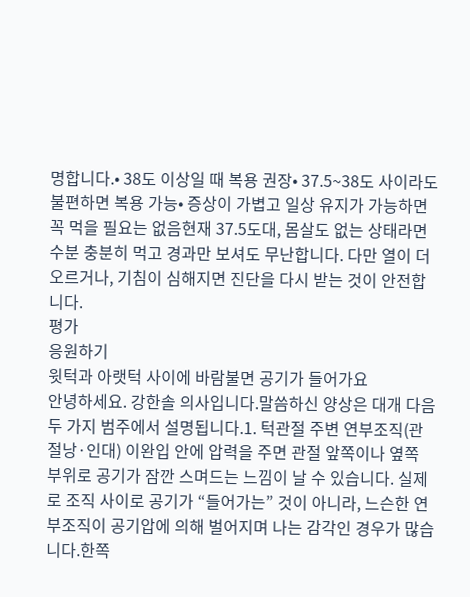명합니다.• 38도 이상일 때 복용 권장• 37.5~38도 사이라도 불편하면 복용 가능• 증상이 가볍고 일상 유지가 가능하면 꼭 먹을 필요는 없음현재 37.5도대, 몸살도 없는 상태라면 수분 충분히 먹고 경과만 보셔도 무난합니다. 다만 열이 더 오르거나, 기침이 심해지면 진단을 다시 받는 것이 안전합니다.
평가
응원하기
윗턱과 아랫턱 사이에 바람불면 공기가 들어가요
안녕하세요. 강한솔 의사입니다.말씀하신 양상은 대개 다음 두 가지 범주에서 설명됩니다.1. 턱관절 주변 연부조직(관절낭·인대) 이완입 안에 압력을 주면 관절 앞쪽이나 옆쪽 부위로 공기가 잠깐 스며드는 느낌이 날 수 있습니다. 실제로 조직 사이로 공기가 “들어가는” 것이 아니라, 느슨한 연부조직이 공기압에 의해 벌어지며 나는 감각인 경우가 많습니다.한쪽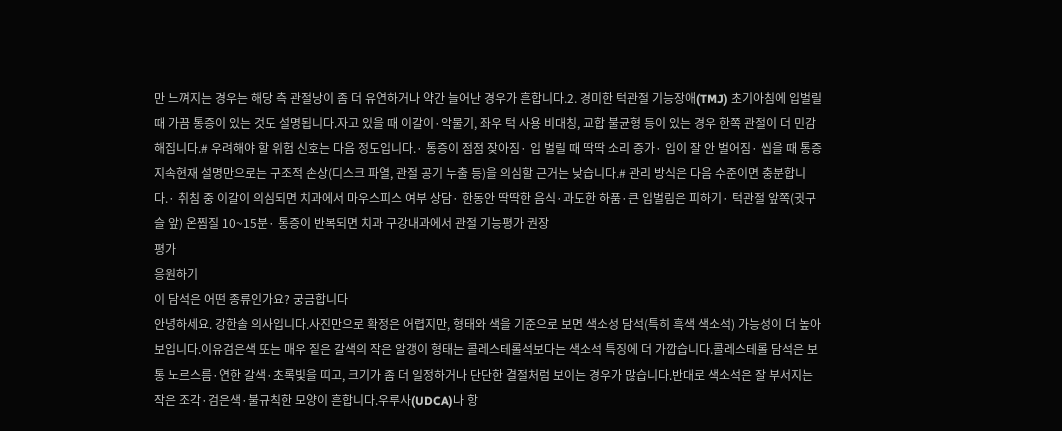만 느껴지는 경우는 해당 측 관절낭이 좀 더 유연하거나 약간 늘어난 경우가 흔합니다.2. 경미한 턱관절 기능장애(TMJ) 초기아침에 입벌릴 때 가끔 통증이 있는 것도 설명됩니다.자고 있을 때 이갈이·악물기, 좌우 턱 사용 비대칭, 교합 불균형 등이 있는 경우 한쪽 관절이 더 민감해집니다.# 우려해야 할 위험 신호는 다음 정도입니다.· 통증이 점점 잦아짐· 입 벌릴 때 딱딱 소리 증가· 입이 잘 안 벌어짐· 씹을 때 통증 지속현재 설명만으로는 구조적 손상(디스크 파열, 관절 공기 누출 등)을 의심할 근거는 낮습니다.# 관리 방식은 다음 수준이면 충분합니다.· 취침 중 이갈이 의심되면 치과에서 마우스피스 여부 상담· 한동안 딱딱한 음식·과도한 하품·큰 입벌림은 피하기· 턱관절 앞쪽(귓구슬 앞) 온찜질 10~15분· 통증이 반복되면 치과 구강내과에서 관절 기능평가 권장
평가
응원하기
이 담석은 어떤 종류인가요? 궁금합니다
안녕하세요. 강한솔 의사입니다.사진만으로 확정은 어렵지만, 형태와 색을 기준으로 보면 색소성 담석(특히 흑색 색소석) 가능성이 더 높아 보입니다.이유검은색 또는 매우 짙은 갈색의 작은 알갱이 형태는 콜레스테롤석보다는 색소석 특징에 더 가깝습니다.콜레스테롤 담석은 보통 노르스름·연한 갈색·초록빛을 띠고, 크기가 좀 더 일정하거나 단단한 결절처럼 보이는 경우가 많습니다.반대로 색소석은 잘 부서지는 작은 조각·검은색·불규칙한 모양이 흔합니다.우루사(UDCA)나 항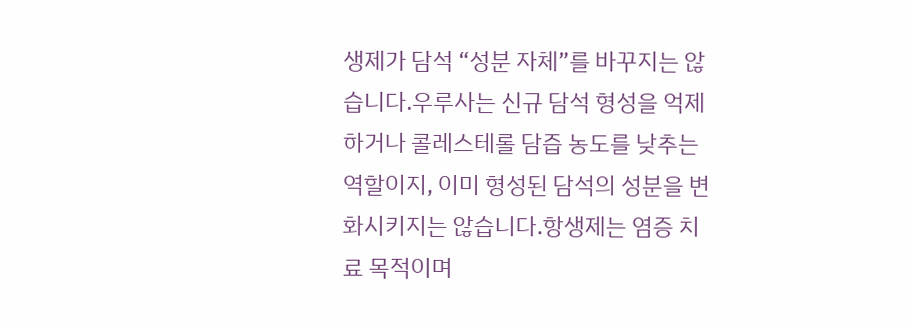생제가 담석 “성분 자체”를 바꾸지는 않습니다.우루사는 신규 담석 형성을 억제하거나 콜레스테롤 담즙 농도를 낮추는 역할이지, 이미 형성된 담석의 성분을 변화시키지는 않습니다.항생제는 염증 치료 목적이며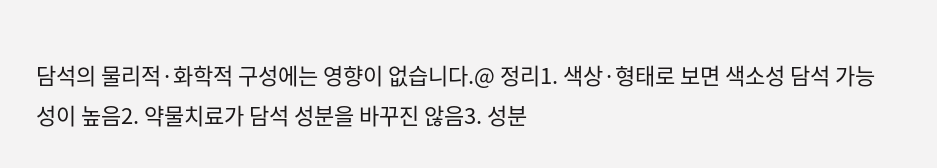담석의 물리적·화학적 구성에는 영향이 없습니다.@ 정리1. 색상·형태로 보면 색소성 담석 가능성이 높음2. 약물치료가 담석 성분을 바꾸진 않음3. 성분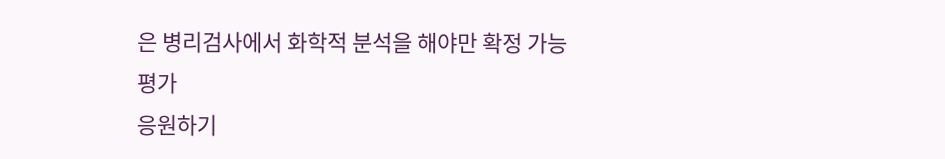은 병리검사에서 화학적 분석을 해야만 확정 가능
평가
응원하기